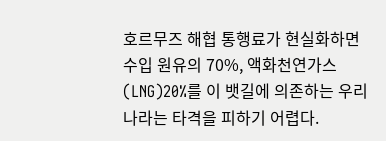호르무즈 해협 통행료가 현실화하면 수입 원유의 70%, 액화천연가스(LNG)20%를 이 뱃길에 의존하는 우리나라는 타격을 피하기 어렵다.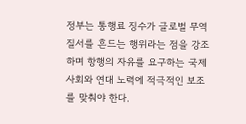정부는 통행료 징수가 글로벌 무역 질서를 흔드는 행위라는 점을 강조하며 항행의 자유를 요구하는 국제사회와 연대 노력에 적극적인 보조를 맞춰야 한다.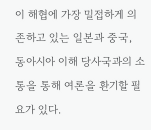이 해협에 가장 밀접하게 의존하고 있는 일본과 중국, 동아시아 이해 당사국과의 소통을 통해 여론을 환기할 필요가 있다.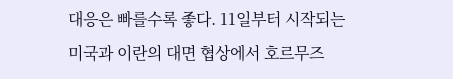대응은 빠를수록 좋다. 11일부터 시작되는 미국과 이란의 대면 협상에서 호르무즈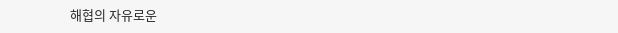해협의 자유로운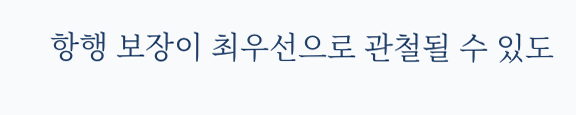항행 보장이 최우선으로 관철될 수 있도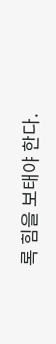록 힘을 보태야 한다.